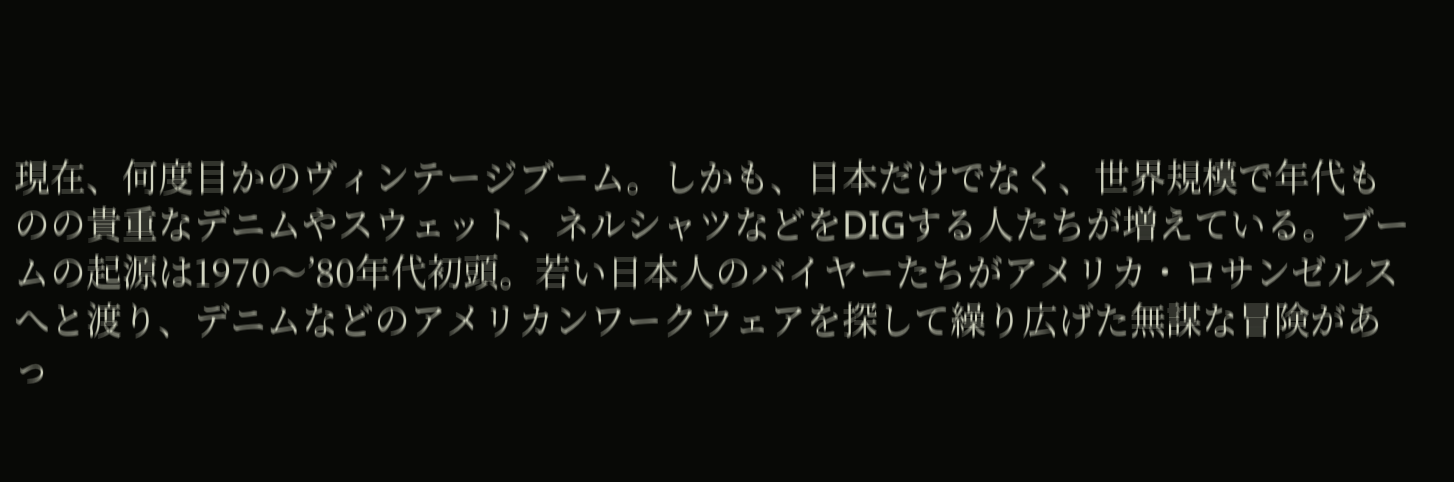現在、何度目かのヴィンテージブーム。しかも、日本だけでなく、世界規模で年代ものの貴重なデニムやスウェット、ネルシャツなどをDIGする人たちが増えている。ブームの起源は1970〜’80年代初頭。若い日本人のバイヤーたちがアメリカ・ロサンゼルスへと渡り、デニムなどのアメリカンワークウェアを探して繰り広げた無謀な冒険があっ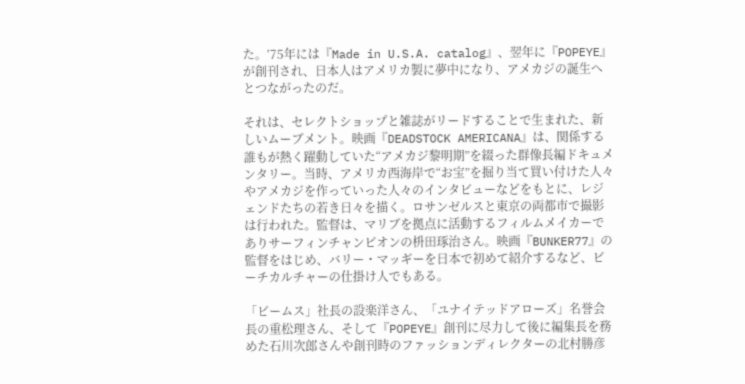た。’75年には『Made in U.S.A. catalog』、翌年に『POPEYE』が創刊され、日本人はアメリカ製に夢中になり、アメカジの誕生へとつながったのだ。

それは、セレクトショップと雑誌がリードすることで生まれた、新しいムーブメント。映画『DEADSTOCK AMERICANA』は、関係する誰もが熱く躍動していた“アメカジ黎明期”を綴った群像長編ドキュメンタリー。当時、アメリカ西海岸で“お宝”を掘り当て買い付けた人々やアメカジを作っていった人々のインタビューなどをもとに、レジェンドたちの若き日々を描く。ロサンゼルスと東京の両都市で撮影は行われた。監督は、マリブを拠点に活動するフィルムメイカーでありサーフィンチャンピオンの枡田琢治さん。映画『BUNKER77』の監督をはじめ、バリー・マッギーを日本で初めて紹介するなど、ビーチカルチャーの仕掛け人でもある。

「ビームス」社長の設楽洋さん、「ユナイテッドアローズ」名誉会長の重松理さん、そして『POPEYE』創刊に尽力して後に編集長を務めた石川次郎さんや創刊時のファッションディレクターの北村勝彦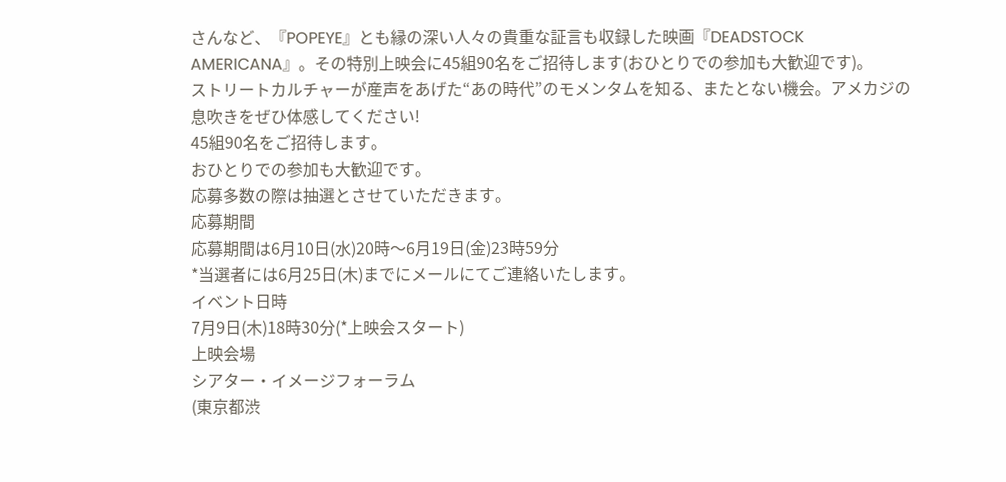さんなど、『POPEYE』とも縁の深い人々の貴重な証言も収録した映画『DEADSTOCK AMERICANA』。その特別上映会に45組90名をご招待します(おひとりでの参加も大歓迎です)。
ストリートカルチャーが産声をあげた“あの時代”のモメンタムを知る、またとない機会。アメカジの息吹きをぜひ体感してください!
45組90名をご招待します。
おひとりでの参加も大歓迎です。
応募多数の際は抽選とさせていただきます。
応募期間
応募期間は6月10日(水)20時〜6月19日(金)23時59分
*当選者には6月25日(木)までにメールにてご連絡いたします。
イベント日時
7月9日(木)18時30分(*上映会スタート)
上映会場
シアター・イメージフォーラム
(東京都渋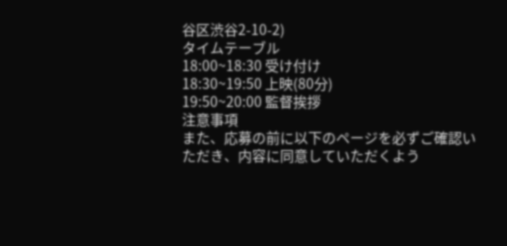谷区渋谷2-10-2)
タイムテーブル
18:00~18:30 受け付け
18:30~19:50 上映(80分)
19:50~20:00 監督挨拶
注意事項
また、応募の前に以下のページを必ずご確認いただき、内容に同意していただくよう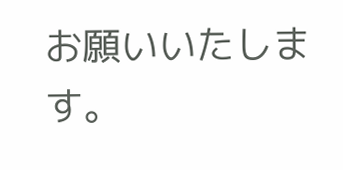お願いいたします。